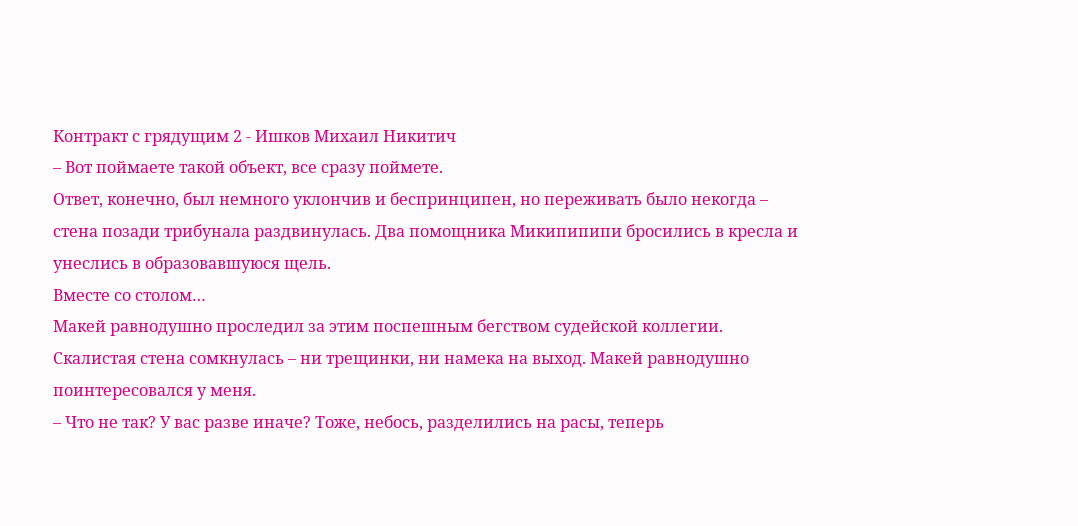Контракт с грядущим 2 - Ишков Михаил Никитич
– Вот поймаете такой объект, все сразу поймете.
Ответ, конечно, был немного уклончив и беспринципен, но переживать было некогда – стена позади трибунала раздвинулась. Два помощника Микипипипи бросились в кресла и унеслись в образовавшуюся щель.
Вместе со столом…
Макей равнодушно проследил за этим поспешным бегством судейской коллегии.
Скалистая стена сомкнулась – ни трещинки, ни намека на выход. Макей равнодушно поинтересовался у меня.
– Что не так? У вас разве иначе? Тоже, небось, разделились на расы, теперь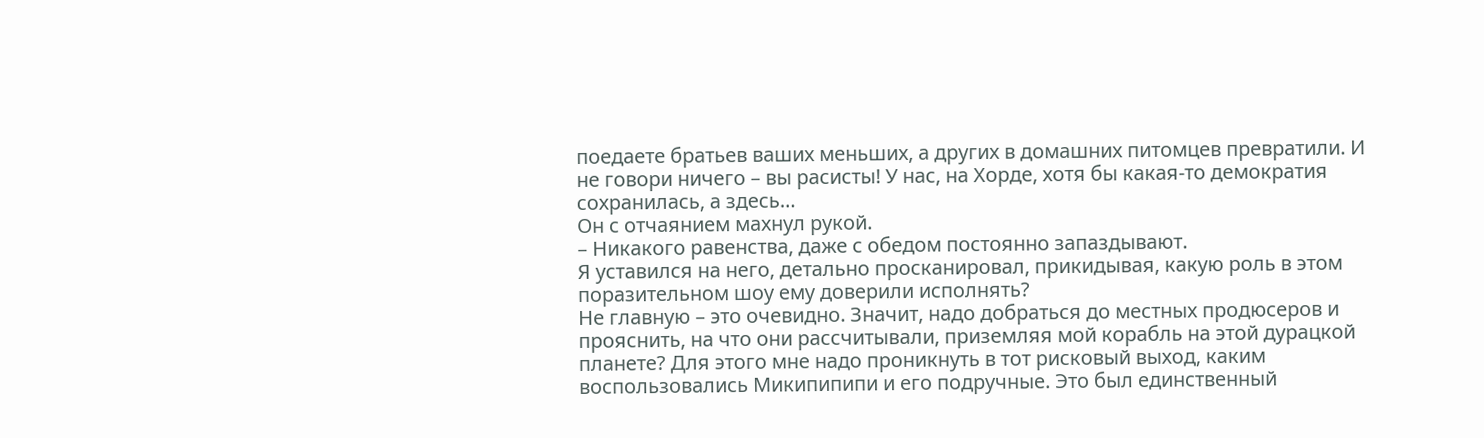поедаете братьев ваших меньших, а других в домашних питомцев превратили. И не говори ничего – вы расисты! У нас, на Хорде, хотя бы какая-то демократия сохранилась, а здесь…
Он с отчаянием махнул рукой.
– Никакого равенства, даже с обедом постоянно запаздывают.
Я уставился на него, детально просканировал, прикидывая, какую роль в этом поразительном шоу ему доверили исполнять?
Не главную – это очевидно. Значит, надо добраться до местных продюсеров и прояснить, на что они рассчитывали, приземляя мой корабль на этой дурацкой планете? Для этого мне надо проникнуть в тот рисковый выход, каким воспользовались Микипипипи и его подручные. Это был единственный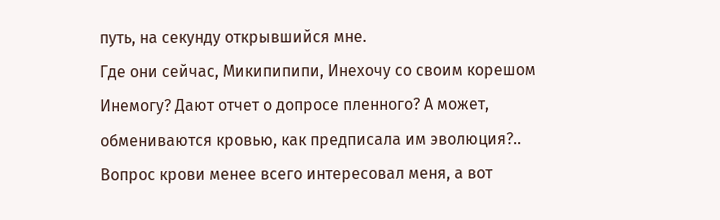путь, на секунду открывшийся мне.
Где они сейчас, Микипипипи, Инехочу со своим корешом Инемогу? Дают отчет о допросе пленного? А может, обмениваются кровью, как предписала им эволюция?..
Вопрос крови менее всего интересовал меня, а вот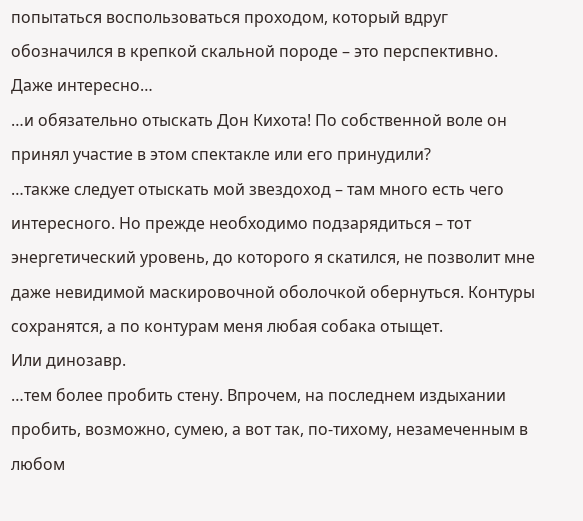попытаться воспользоваться проходом, который вдруг обозначился в крепкой скальной породе – это перспективно.
Даже интересно…
…и обязательно отыскать Дон Кихота! По собственной воле он принял участие в этом спектакле или его принудили?
…также следует отыскать мой звездоход – там много есть чего интересного. Но прежде необходимо подзарядиться – тот энергетический уровень, до которого я скатился, не позволит мне даже невидимой маскировочной оболочкой обернуться. Контуры сохранятся, а по контурам меня любая собака отыщет.
Или динозавр.
…тем более пробить стену. Впрочем, на последнем издыхании пробить, возможно, сумею, а вот так, по-тихому, незамеченным в любом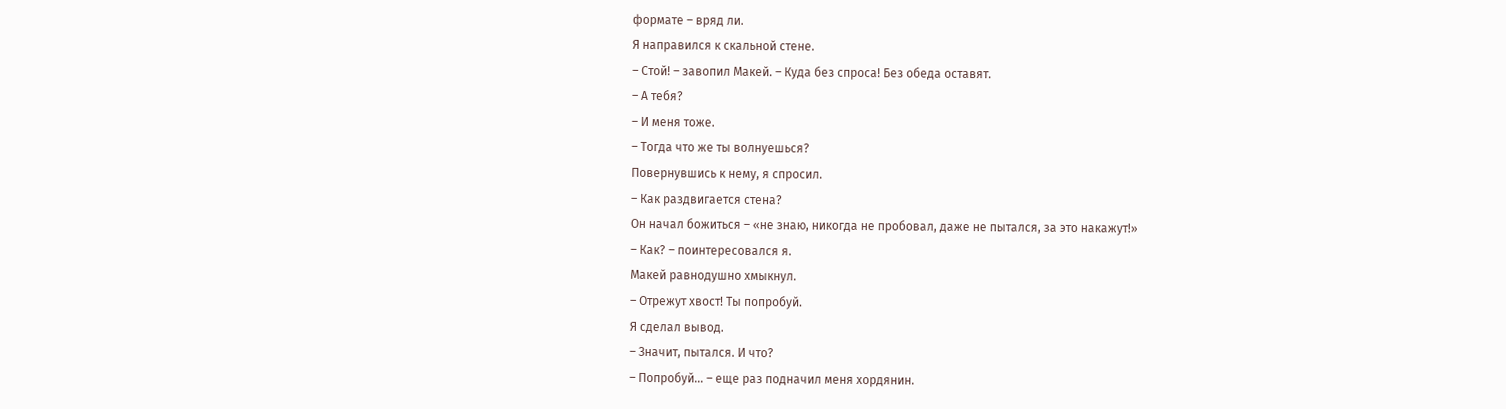формате – вряд ли.
Я направился к скальной стене.
– Стой! – завопил Макей. – Куда без спроса! Без обеда оставят.
– А тебя?
– И меня тоже.
– Тогда что же ты волнуешься?
Повернувшись к нему, я спросил.
– Как раздвигается стена?
Он начал божиться – «не знаю, никогда не пробовал, даже не пытался, за это накажут!»
– Как? – поинтересовался я.
Макей равнодушно хмыкнул.
– Отрежут хвост! Ты попробуй.
Я сделал вывод.
– Значит, пытался. И что?
– Попробуй… – еще раз подначил меня хордянин.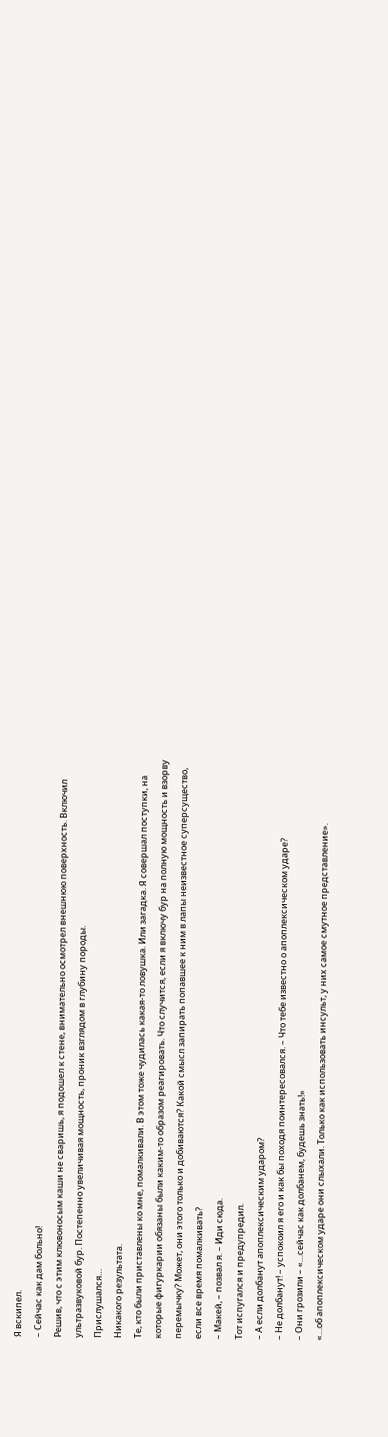Я вскипел.
– Сейчас как дам больно!
Решив, что с этим клювоносым каши не сваришь, я подошел к стене, внимательно осмотрел внешнюю поверхность. Включил ультразвуковой бур. Постепенно увеличивая мощность, проник взглядом в глубину породы.
Прислушался…
Никакого результата.
Те, кто были приставлены ко мне, помалкивали. В этом тоже чудилась какая-то ловушка. Или загадка. Я совершал поступки, на которые фигуркарии обязаны были каким-то образом реагировать. Что случится, если я включу бур на полную мощность и взорву перемычку? Может, они этого только и добиваются? Какой смысл запирать попавшее к ним в лапы неизвестное суперсущество, если все время помалкивать?
– Макей, – позвал я. – Иди сюда.
Тот испугался и предупредил.
– А если долбанут апоплексическим ударом?
– Не долбанут! – успокоил я его и как бы походя поинтересовался. – Что тебе известно о апоплексическом ударе?
– Они грозили – «…сейчас как долбанем, будешь знать!»
«…об апоплексическом ударе они слыхали. Только как использовать инсульт, у них самое смутное представление».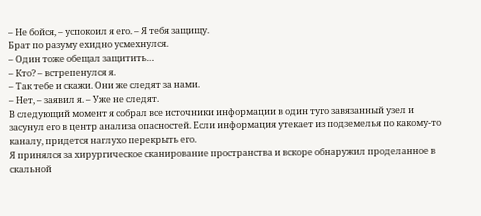– Не бойся, – успокоил я его. – Я тебя защищу.
Брат по разуму ехидно усмехнулся.
– Один тоже обещал защитить…
– Кто? – встрепенулся я.
– Так тебе и скажи. Они же следят за нами.
– Нет, – заявил я. – Уже не следят.
В следующий момент я собрал все источники информации в один туго завязанный узел и засунул его в центр анализа опасностей. Если информация утекает из подземелья по какому-то каналу, придется наглухо перекрыть его.
Я принялся за хирургическое сканирование пространства и вскоре обнаружил проделанное в скальной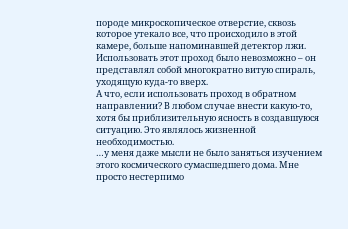породе микроскопическое отверстие, сквозь которое утекало все, что происходило в этой камере, больше напоминавшей детектор лжи.
Использовать этот проход было невозможно – он представлял собой многократно витую спираль, уходящую куда-то вверх.
А что, если использовать проход в обратном направлении? В любом случае внести какую-то, хотя бы приблизительную ясность в создавшуюся ситуацию. Это являлось жизненной необходимостью.
…у меня даже мысли не было заняться изучением этого космического сумасшедшего дома. Мне просто нестерпимо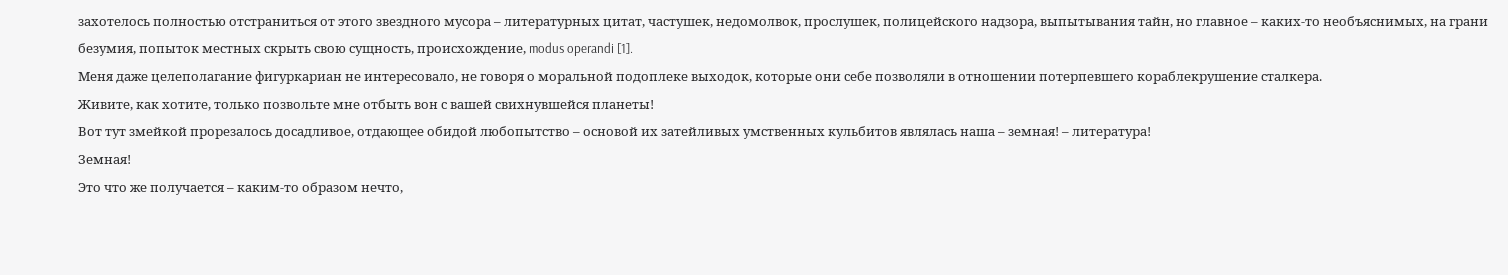захотелось полностью отстраниться от этого звездного мусора – литературных цитат, частушек, недомолвок, прослушек, полицейского надзора, выпытывания тайн, но главное – каких-то необъяснимых, на грани безумия, попыток местных скрыть свою сущность, происхождение, modus operandi [1].
Меня даже целеполагание фигуркариан не интересовало, не говоря о моральной подоплеке выходок, которые они себе позволяли в отношении потерпевшего кораблекрушение сталкера.
Живите, как хотите, только позвольте мне отбыть вон с вашей свихнувшейся планеты!
Вот тут змейкой прорезалось досадливое, отдающее обидой любопытство – основой их затейливых умственных кульбитов являлась наша – земная! – литература!
Земная!
Это что же получается – каким-то образом нечто,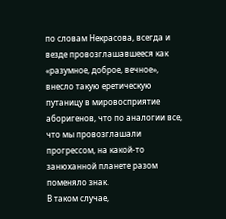по словам Некрасова, всегда и везде провозглашавшееся как «разумное, доброе, вечное», внесло такую еретическую путаницу в мировосприятие аборигенов, что по аналогии все, что мы провозглашали прогрессом, на какой-то занюханной планете разом поменяло знак.
В таком случае,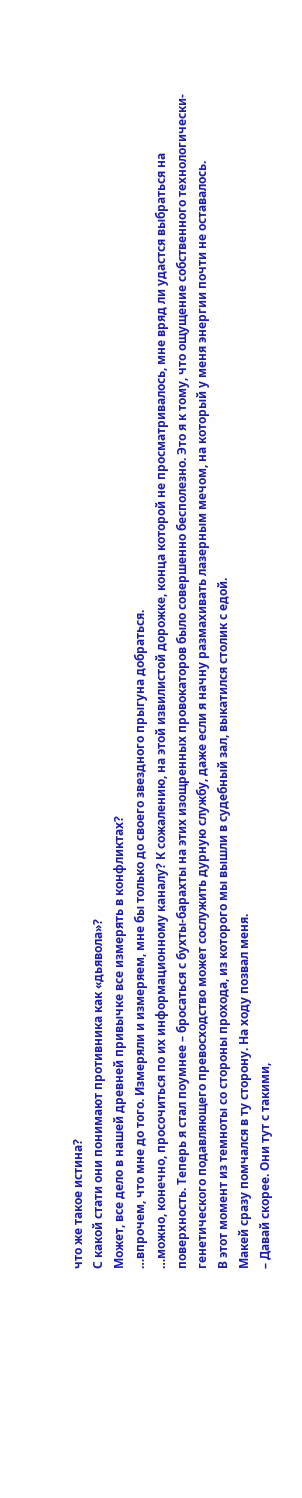что же такое истина?
С какой стати они понимают противника как «дьявола»?
Может, все дело в нашей древней привычке все измерять в конфликтах?
…впрочем, что мне до того. Измеряли и измеряем, мне бы только до своего звездного прыгуна добраться.
…можно, конечно, просочиться по их информационному каналу? К сожалению, на этой извилистой дорожке, конца которой не просматривалось, мне вряд ли удастся выбраться на поверхность. Теперь я стал поумнее – бросаться с бухты-барахты на этих изощренных провокаторов было совершенно бесполезно. Это я к тому, что ощущение собственного технологически-генетического подавляющего превосходство может сослужить дурную службу, даже если я начну размахивать лазерным мечом, на который у меня энергии почти не оставалось.
В этот момент из темноты со стороны прохода, из которого мы вышли в судебный зал, выкатился столик с едой.
Макей сразу помчался в ту сторону. На ходу позвал меня.
– Давай скорее. Они тут с такими,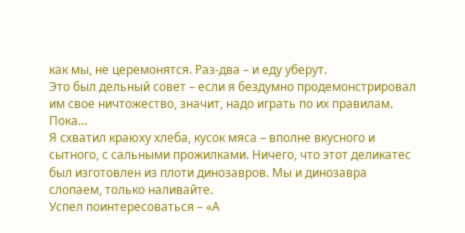как мы, не церемонятся. Раз-два – и еду уберут.
Это был дельный совет – если я бездумно продемонстрировал им свое ничтожество, значит, надо играть по их правилам.
Пока…
Я схватил краюху хлеба, кусок мяса – вполне вкусного и сытного, с сальными прожилками. Ничего, что этот деликатес был изготовлен из плоти динозавров. Мы и динозавра слопаем, только наливайте.
Успел поинтересоваться – «А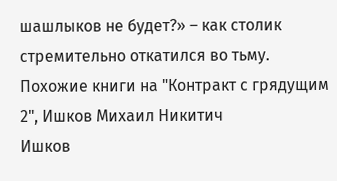шашлыков не будет?» – как столик стремительно откатился во тьму.
Похожие книги на "Контракт с грядущим 2", Ишков Михаил Никитич
Ишков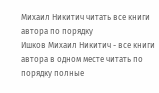Михаил Никитич читать все книги автора по порядку
Ишков Михаил Никитич - все книги автора в одном месте читать по порядку полные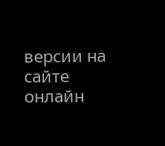версии на сайте онлайн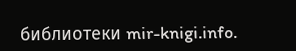библиотеки mir-knigi.info.